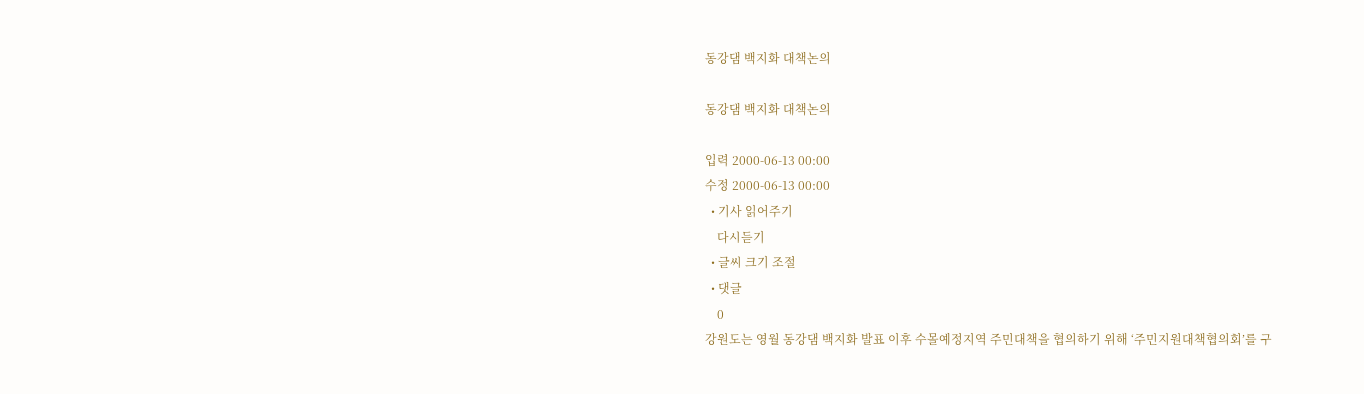동강댐 백지화 대책논의

동강댐 백지화 대책논의

입력 2000-06-13 00:00
수정 2000-06-13 00:00
  • 기사 읽어주기
    다시듣기
  • 글씨 크기 조절
  • 댓글
    0
강원도는 영월 동강댐 백지화 발표 이후 수몰예정지역 주민대책을 협의하기 위해 ‘주민지원대책협의회’를 구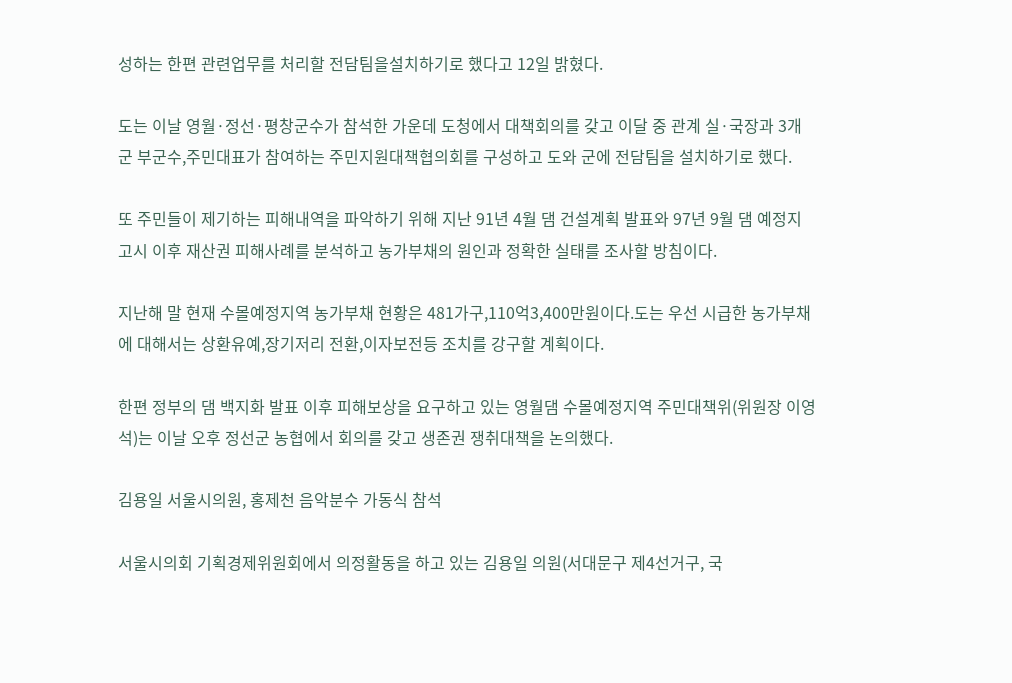성하는 한편 관련업무를 처리할 전담팀을설치하기로 했다고 12일 밝혔다.

도는 이날 영월·정선·평창군수가 참석한 가운데 도청에서 대책회의를 갖고 이달 중 관계 실·국장과 3개군 부군수,주민대표가 참여하는 주민지원대책협의회를 구성하고 도와 군에 전담팀을 설치하기로 했다.

또 주민들이 제기하는 피해내역을 파악하기 위해 지난 91년 4월 댐 건설계획 발표와 97년 9월 댐 예정지 고시 이후 재산권 피해사례를 분석하고 농가부채의 원인과 정확한 실태를 조사할 방침이다.

지난해 말 현재 수몰예정지역 농가부채 현황은 481가구,110억3,400만원이다.도는 우선 시급한 농가부채에 대해서는 상환유예,장기저리 전환,이자보전등 조치를 강구할 계획이다.

한편 정부의 댐 백지화 발표 이후 피해보상을 요구하고 있는 영월댐 수몰예정지역 주민대책위(위원장 이영석)는 이날 오후 정선군 농협에서 회의를 갖고 생존권 쟁취대책을 논의했다.

김용일 서울시의원, 홍제천 음악분수 가동식 참석

서울시의회 기획경제위원회에서 의정활동을 하고 있는 김용일 의원(서대문구 제4선거구, 국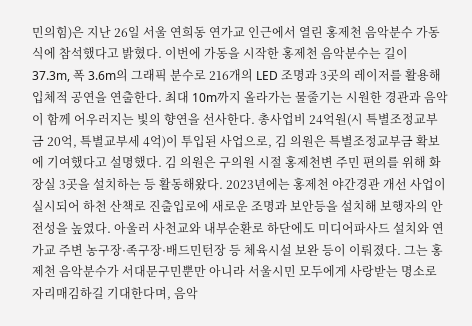민의힘)은 지난 26일 서울 연희동 연가교 인근에서 열린 홍제천 음악분수 가동식에 참석했다고 밝혔다. 이번에 가동을 시작한 홍제천 음악분수는 길이 37.3m, 폭 3.6m의 그래픽 분수로 216개의 LED 조명과 3곳의 레이저를 활용해 입체적 공연을 연출한다. 최대 10m까지 올라가는 물줄기는 시원한 경관과 음악이 함께 어우러지는 빛의 향연을 선사한다. 총사업비 24억원(시 특별조정교부금 20억, 특별교부세 4억)이 투입된 사업으로, 김 의원은 특별조정교부금 확보에 기여했다고 설명했다. 김 의원은 구의원 시절 홍제천변 주민 편의를 위해 화장실 3곳을 설치하는 등 활동해왔다. 2023년에는 홍제천 야간경관 개선 사업이 실시되어 하천 산책로 진출입로에 새로운 조명과 보안등을 설치해 보행자의 안전성을 높였다. 아울러 사천교와 내부순환로 하단에도 미디어파사드 설치와 연가교 주변 농구장·족구장·배드민턴장 등 체육시설 보완 등이 이뤄졌다. 그는 홍제천 음악분수가 서대문구민뿐만 아니라 서울시민 모두에게 사랑받는 명소로 자리매김하길 기대한다며, 음악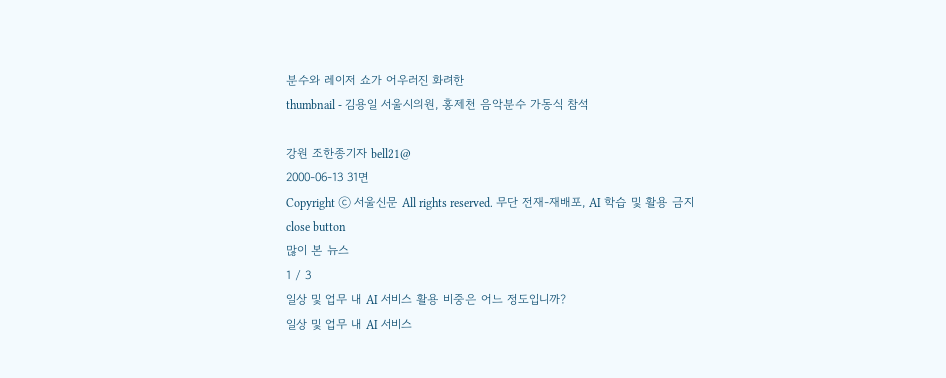분수와 레이저 쇼가 어우러진 화려한
thumbnail - 김용일 서울시의원, 홍제천 음악분수 가동식 참석

강원 조한종기자 bell21@
2000-06-13 31면
Copyright ⓒ 서울신문 All rights reserved. 무단 전재-재배포, AI 학습 및 활용 금지
close button
많이 본 뉴스
1 / 3
일상 및 업무 내 AI 서비스 활용 비중은 어느 정도입니까?
일상 및 업무 내 AI 서비스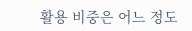활용 비중은 어느 정도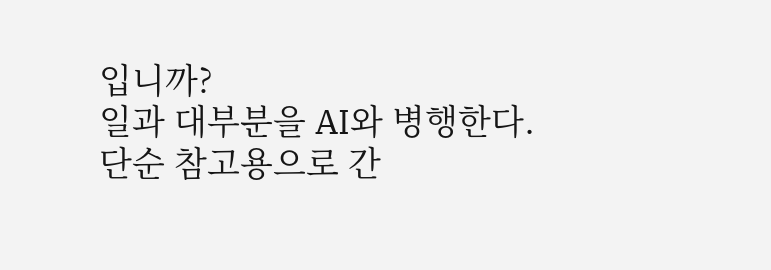입니까?
일과 대부분을 AI와 병행한다.
단순 참고용으로 간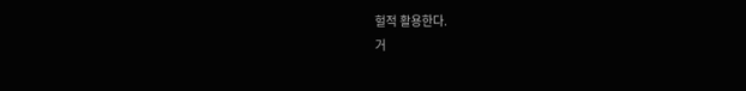헐적 활용한다.
거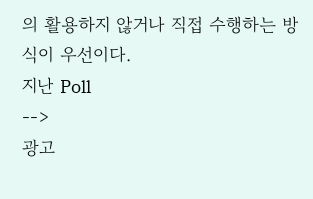의 활용하지 않거나 직접 수행하는 방식이 우선이다.
지난 Poll
-->
광고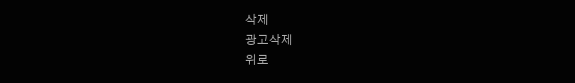삭제
광고삭제
위로